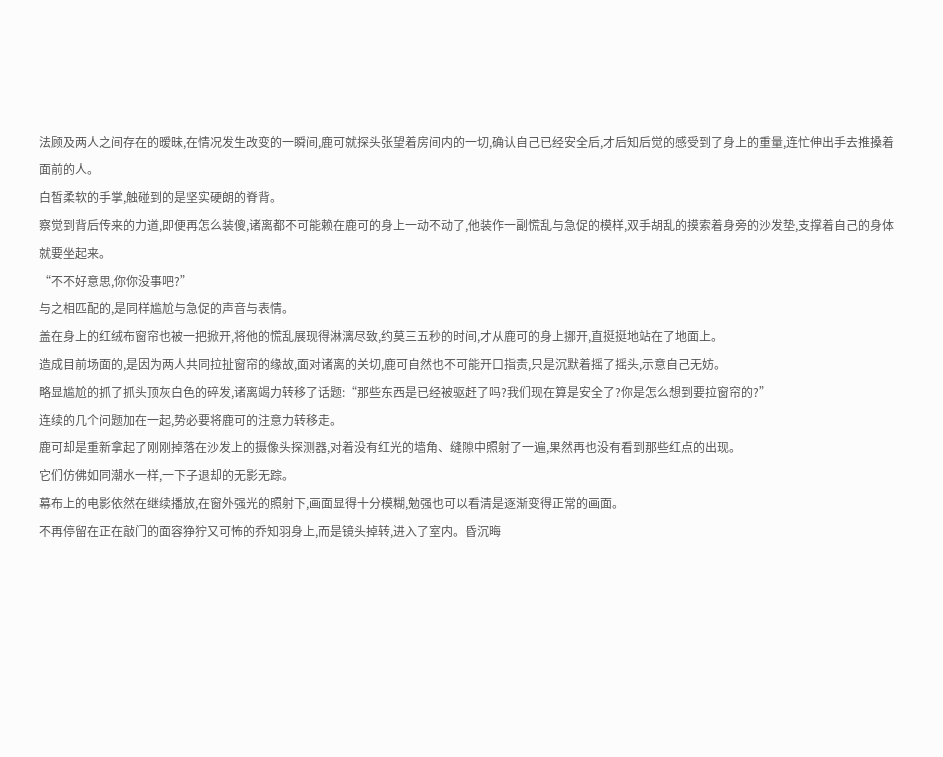法顾及两人之间存在的暧昧,在情况发生改变的一瞬间,鹿可就探头张望着房间内的一切,确认自己已经安全后,才后知后觉的感受到了身上的重量,连忙伸出手去推搡着面前的人。
白皙柔软的手掌,触碰到的是坚实硬朗的脊背。
察觉到背后传来的力道,即便再怎么装傻,诸离都不可能赖在鹿可的身上一动不动了,他装作一副慌乱与急促的模样,双手胡乱的摸索着身旁的沙发垫,支撑着自己的身体就要坐起来。
“不不好意思,你你没事吧?”
与之相匹配的,是同样尴尬与急促的声音与表情。
盖在身上的红绒布窗帘也被一把掀开,将他的慌乱展现得淋漓尽致,约莫三五秒的时间,才从鹿可的身上挪开,直挺挺地站在了地面上。
造成目前场面的,是因为两人共同拉扯窗帘的缘故,面对诸离的关切,鹿可自然也不可能开口指责,只是沉默着摇了摇头,示意自己无妨。
略显尴尬的抓了抓头顶灰白色的碎发,诸离竭力转移了话题:“那些东西是已经被驱赶了吗?我们现在算是安全了?你是怎么想到要拉窗帘的?”
连续的几个问题加在一起,势必要将鹿可的注意力转移走。
鹿可却是重新拿起了刚刚掉落在沙发上的摄像头探测器,对着没有红光的墙角、缝隙中照射了一遍,果然再也没有看到那些红点的出现。
它们仿佛如同潮水一样,一下子退却的无影无踪。
幕布上的电影依然在继续播放,在窗外强光的照射下,画面显得十分模糊,勉强也可以看清是逐渐变得正常的画面。
不再停留在正在敲门的面容狰狞又可怖的乔知羽身上,而是镜头掉转,进入了室内。昏沉晦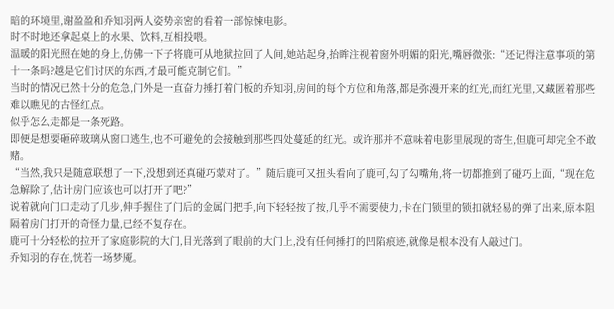暗的环境里,谢盈盈和乔知羽两人姿势亲密的看着一部惊悚电影。
时不时地还拿起桌上的水果、饮料,互相投喂。
温暖的阳光照在她的身上,仿佛一下子将鹿可从地狱拉回了人间,她站起身,抬眸注视着窗外明媚的阳光,嘴唇微张:“还记得注意事项的第十一条吗?越是它们讨厌的东西,才最可能克制它们。”
当时的情况已然十分的危急,门外是一直奋力捶打着门板的乔知羽,房间的每个方位和角落,都是弥漫开来的红光,而红光里,又藏匿着那些难以瞧见的古怪红点。
似乎怎么走都是一条死路。
即便是想要砸碎玻璃从窗口逃生,也不可避免的会接触到那些四处蔓延的红光。或许那并不意味着电影里展现的寄生,但鹿可却完全不敢赌。
“当然,我只是随意联想了一下,没想到还真碰巧蒙对了。”随后鹿可又扭头看向了鹿可,勾了勾嘴角,将一切都推到了碰巧上面,“现在危急解除了,估计房门应该也可以打开了吧?”
说着就向门口走动了几步,伸手握住了门后的金属门把手,向下轻轻按了按,几乎不需要使力,卡在门锁里的锁扣就轻易的弹了出来,原本阻隔着房门打开的奇怪力量,已经不复存在。
鹿可十分轻松的拉开了家庭影院的大门,目光落到了眼前的大门上,没有任何捶打的凹陷痕迹,就像是根本没有人敲过门。
乔知羽的存在,恍若一场梦魇。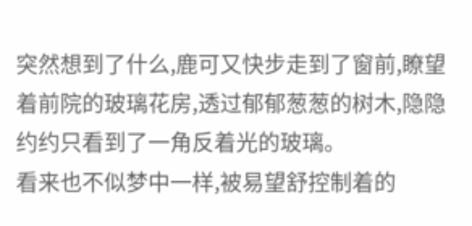突然想到了什么,鹿可又快步走到了窗前,瞭望着前院的玻璃花房,透过郁郁葱葱的树木,隐隐约约只看到了一角反着光的玻璃。
看来也不似梦中一样,被易望舒控制着的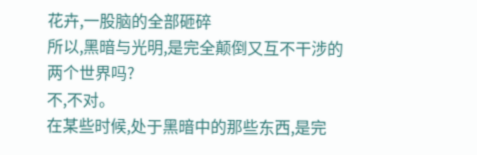花卉,一股脑的全部砸碎
所以,黑暗与光明,是完全颠倒又互不干涉的两个世界吗?
不,不对。
在某些时候,处于黑暗中的那些东西,是完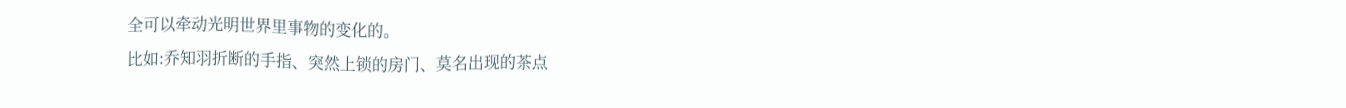全可以牵动光明世界里事物的变化的。
比如:乔知羽折断的手指、突然上锁的房门、莫名出现的茶点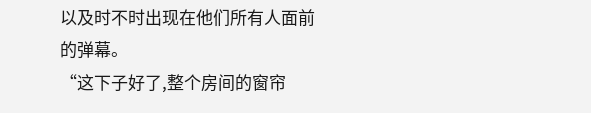以及时不时出现在他们所有人面前的弹幕。
“这下子好了,整个房间的窗帘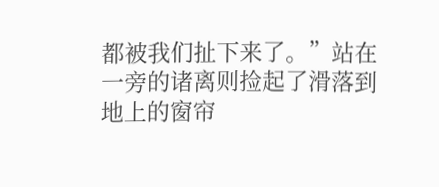都被我们扯下来了。”站在一旁的诸离则捡起了滑落到地上的窗帘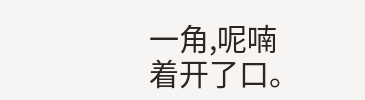一角,呢喃着开了口。